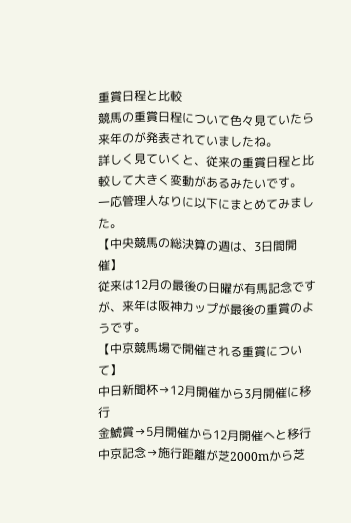重賞日程と比較
競馬の重賞日程について色々見ていたら来年のが発表されていましたね。
詳しく見ていくと、従来の重賞日程と比較して大きく変動があるみたいです。
一応管理人なりに以下にまとめてみました。
【中央競馬の総決算の週は、3日間開催】
従来は12月の最後の日曜が有馬記念ですが、来年は阪神カップが最後の重賞のようです。
【中京競馬場で開催される重賞について】
中日新聞杯→12月開催から3月開催に移行
金鯱賞→5月開催から12月開催へと移行
中京記念→施行距離が芝2000mから芝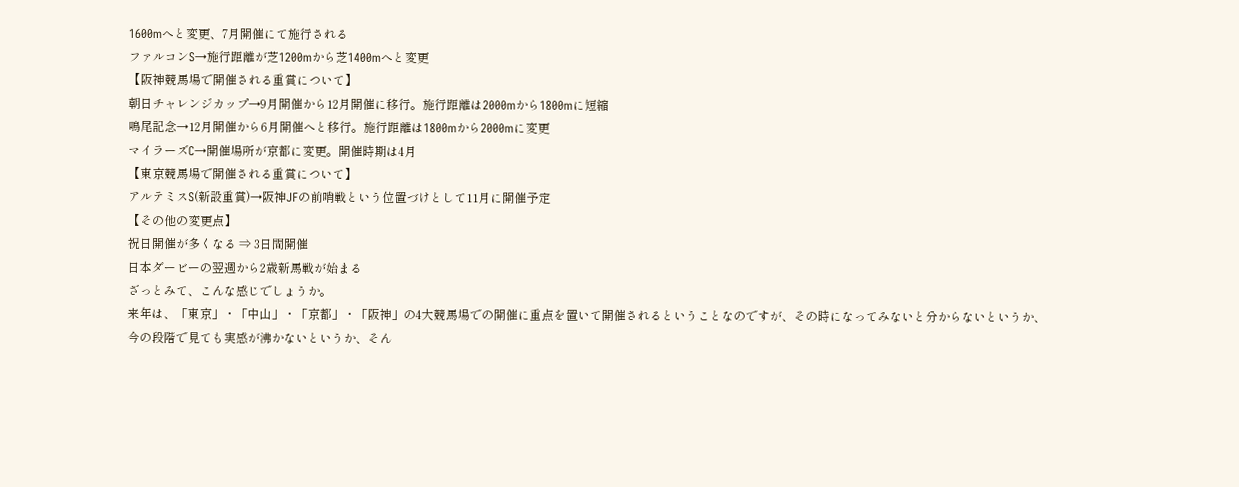1600mへと変更、7月開催にて施行される
ファルコンS→施行距離が芝1200mから芝1400mへと変更
【阪神競馬場で開催される重賞について】
朝日チャレンジカップ→9月開催から12月開催に移行。施行距離は2000mから1800mに短縮
鳴尾記念→12月開催から6月開催へと移行。施行距離は1800mから2000mに変更
マイラーズC→開催場所が京都に変更。開催時期は4月
【東京競馬場で開催される重賞について】
アルテミスS(新設重賞)→阪神JFの前哨戦という位置づけとして11月に開催予定
【その他の変更点】
祝日開催が多くなる ⇒ 3日間開催
日本ダービーの翌週から2歳新馬戦が始まる
ざっとみて、こんな感じでしょうか。
来年は、「東京」・「中山」・「京都」・「阪神」の4大競馬場での開催に重点を置いて開催されるということなのですが、その時になってみないと分からないというか、今の段階で見ても実感が沸かないというか、そん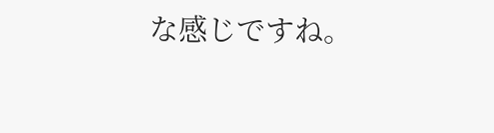な感じですね。